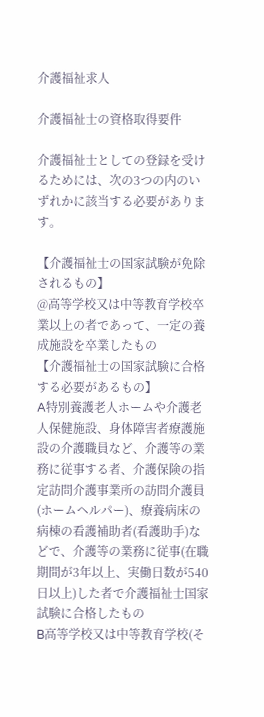介護福祉求人

介護福祉士の資格取得要件

介護福祉士としての登録を受けるためには、次の3つの内のいずれかに該当する必要があります。

【介護福祉士の国家試験が免除されるもの】
@高等学校又は中等教育学校卒業以上の者であって、一定の養成施設を卒業したもの
【介護福祉士の国家試験に合格する必要があるもの】
A特別養護老人ホームや介護老人保健施設、身体障害者療護施設の介護職員など、介護等の業務に従事する者、介護保険の指定訪問介護事業所の訪問介護員(ホームヘルパー)、療養病床の病棟の看護補助者(看護助手)などで、介護等の業務に従事(在職期間が3年以上、実働日数が540日以上)した者で介護福祉士国家試験に合格したもの
B高等学校又は中等教育学校(そ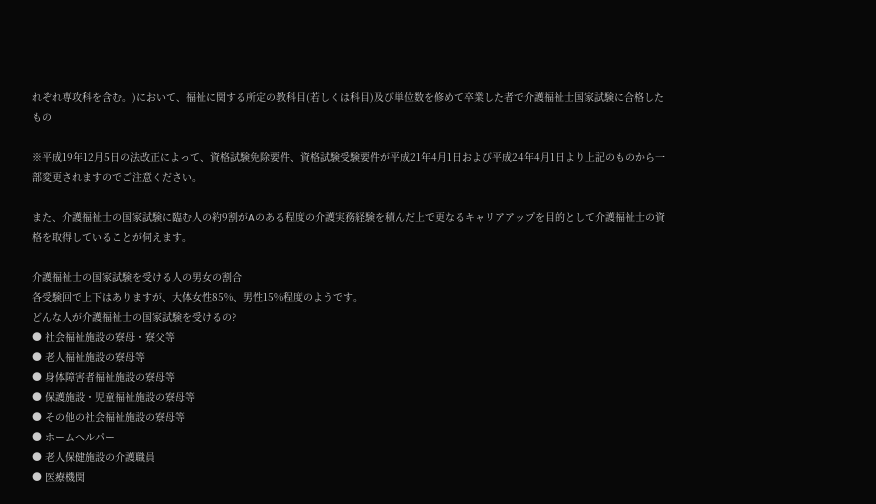れぞれ専攻科を含む。)において、福祉に関する所定の教科目(若しくは科目)及び単位数を修めて卒業した者で介護福祉士国家試験に合格したもの

※平成19年12月5日の法改正によって、資格試験免除要件、資格試験受験要件が平成21年4月1日および平成24年4月1日より上記のものから一部変更されますのでご注意ください。

また、介護福祉士の国家試験に臨む人の約9割がAのある程度の介護実務経験を積んだ上で更なるキャリアアップを目的として介護福祉士の資格を取得していることが伺えます。

介護福祉士の国家試験を受ける人の男女の割合
各受験回で上下はありますが、大体女性85%、男性15%程度のようです。
どんな人が介護福祉士の国家試験を受けるの?
● 社会福祉施設の寮母・寮父等
● 老人福祉施設の寮母等
● 身体障害者福祉施設の寮母等
● 保護施設・児童福祉施設の寮母等
● その他の社会福祉施設の寮母等
● ホームヘルパー
● 老人保健施設の介護職員
● 医療機関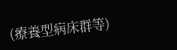(療養型病床群等)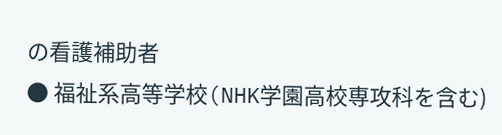の看護補助者
● 福祉系高等学校(NHK学園高校専攻科を含む)